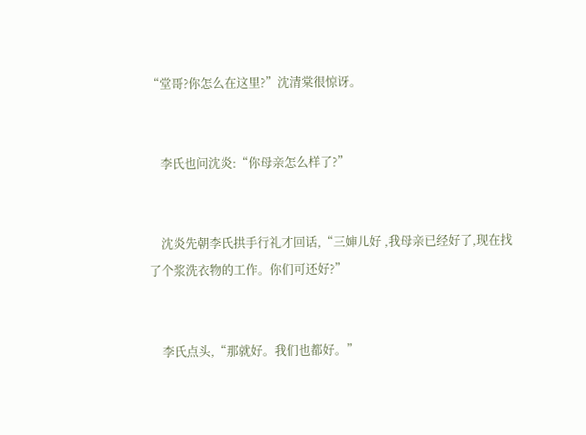“堂哥?你怎么在这里?”沈清棠很惊讶。


    李氏也问沈炎:“你母亲怎么样了?”


    沈炎先朝李氏拱手行礼才回话,“三婶儿好 ,我母亲已经好了,现在找了个浆洗衣物的工作。你们可还好?”


    李氏点头,“那就好。我们也都好。”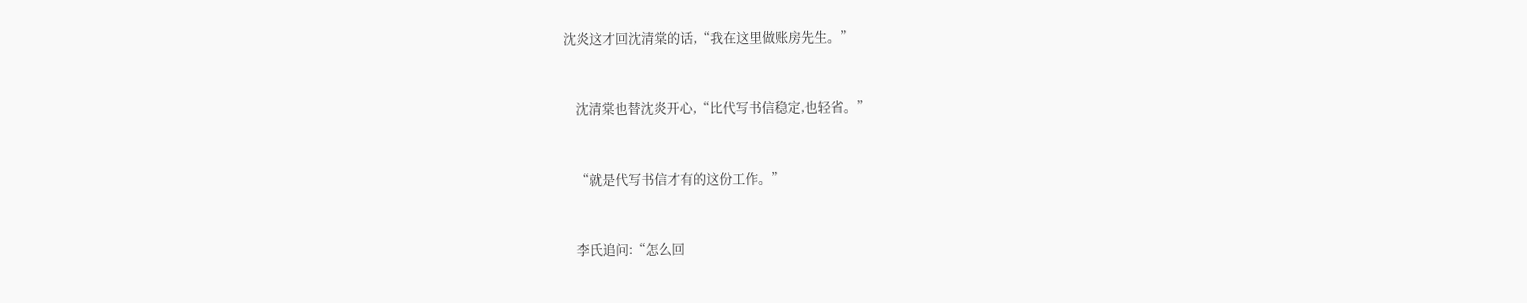沈炎这才回沈清棠的话,“我在这里做账房先生。”


    沈清棠也替沈炎开心,“比代写书信稳定,也轻省。”


    “就是代写书信才有的这份工作。”


    李氏追问:“怎么回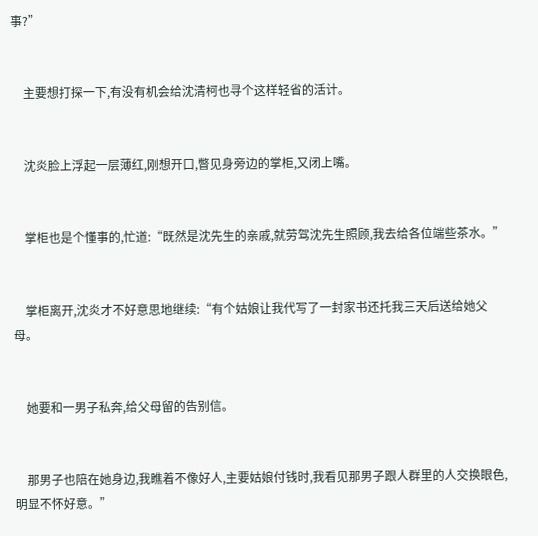事?”


    主要想打探一下,有没有机会给沈清柯也寻个这样轻省的活计。


    沈炎脸上浮起一层薄红,刚想开口,瞥见身旁边的掌柜,又闭上嘴。


    掌柜也是个懂事的,忙道:“既然是沈先生的亲戚,就劳驾沈先生照顾,我去给各位端些茶水。”


    掌柜离开,沈炎才不好意思地继续:“有个姑娘让我代写了一封家书还托我三天后送给她父母。


    她要和一男子私奔,给父母留的告别信。


    那男子也陪在她身边,我瞧着不像好人,主要姑娘付钱时,我看见那男子跟人群里的人交换眼色,明显不怀好意。”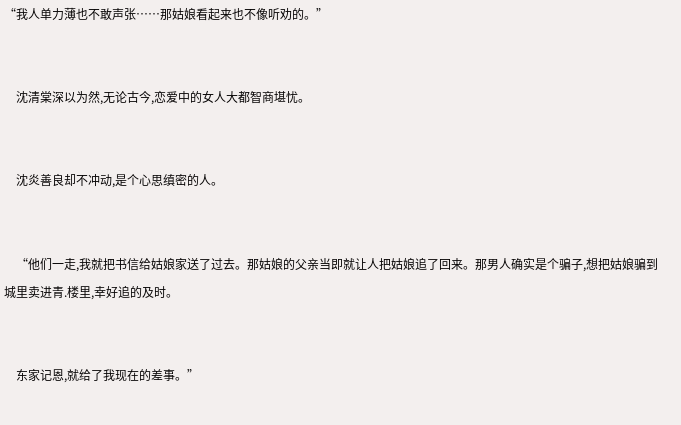“我人单力薄也不敢声张……那姑娘看起来也不像听劝的。”


    沈清棠深以为然,无论古今,恋爱中的女人大都智商堪忧。


    沈炎善良却不冲动,是个心思缜密的人。


    “他们一走,我就把书信给姑娘家送了过去。那姑娘的父亲当即就让人把姑娘追了回来。那男人确实是个骗子,想把姑娘骗到城里卖进青.楼里,幸好追的及时。


    东家记恩,就给了我现在的差事。”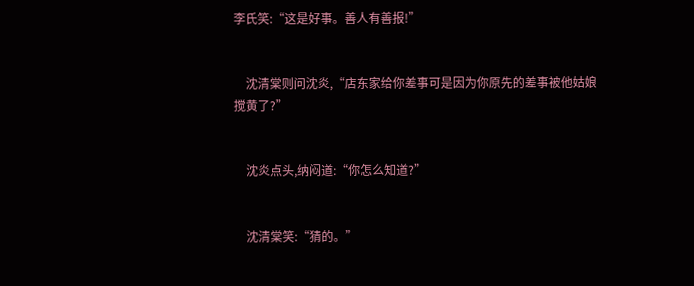李氏笑:“这是好事。善人有善报!”


    沈清棠则问沈炎,“店东家给你差事可是因为你原先的差事被他姑娘搅黄了?”


    沈炎点头,纳闷道:“你怎么知道?”


    沈清棠笑:“猜的。”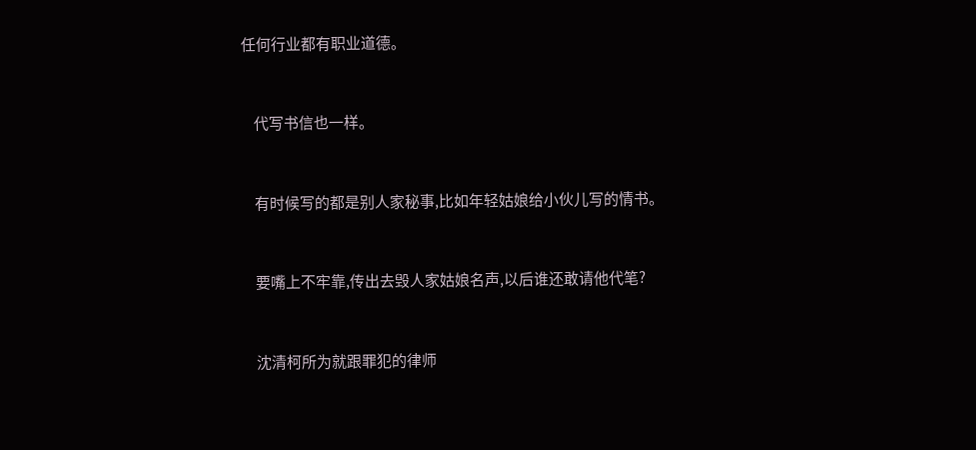任何行业都有职业道德。


    代写书信也一样。


    有时候写的都是别人家秘事,比如年轻姑娘给小伙儿写的情书。


    要嘴上不牢靠,传出去毁人家姑娘名声,以后谁还敢请他代笔?


    沈清柯所为就跟罪犯的律师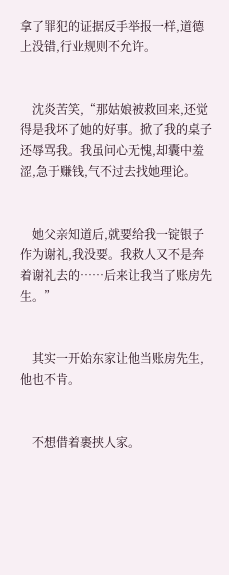拿了罪犯的证据反手举报一样,道德上没错,行业规则不允许。


    沈炎苦笑,“那姑娘被救回来,还觉得是我坏了她的好事。掀了我的桌子还辱骂我。我虽问心无愧,却囊中羞涩,急于赚钱,气不过去找她理论。


    她父亲知道后,就要给我一锭银子作为谢礼,我没要。我救人又不是奔着谢礼去的……后来让我当了账房先生。”


    其实一开始东家让他当账房先生,他也不肯。


    不想借着裹挟人家。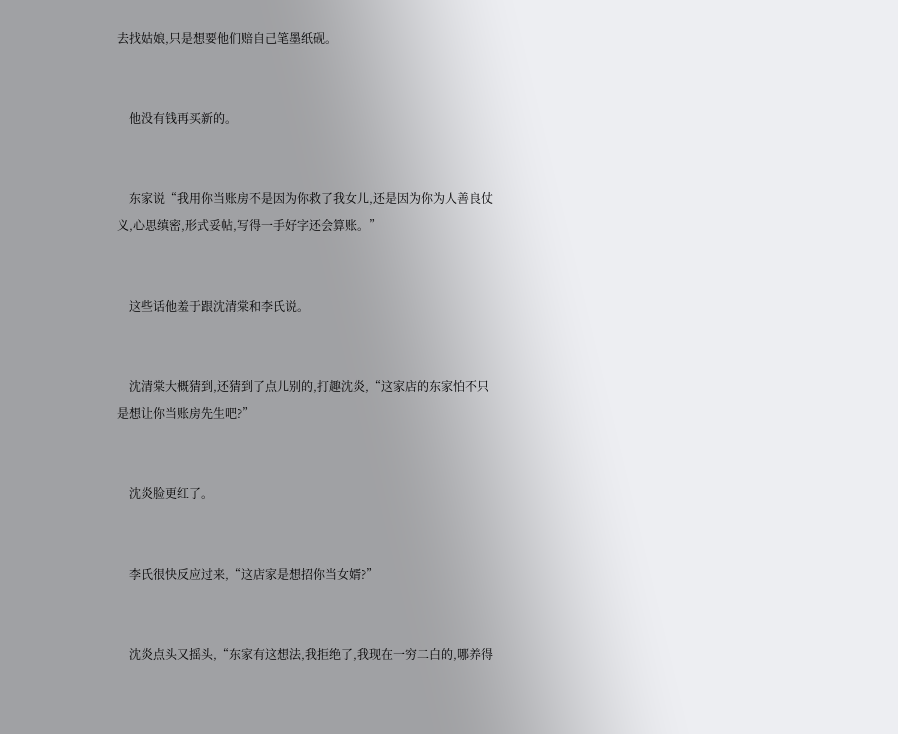去找姑娘,只是想要他们赔自己笔墨纸砚。


    他没有钱再买新的。


    东家说“我用你当账房不是因为你救了我女儿,还是因为你为人善良仗义,心思缜密,形式妥帖,写得一手好字还会算账。”


    这些话他羞于跟沈清棠和李氏说。


    沈清棠大概猜到,还猜到了点儿别的,打趣沈炎,“这家店的东家怕不只是想让你当账房先生吧?”


    沈炎脸更红了。


    李氏很快反应过来,“这店家是想招你当女婿?”


    沈炎点头又摇头,“东家有这想法,我拒绝了,我现在一穷二白的,哪养得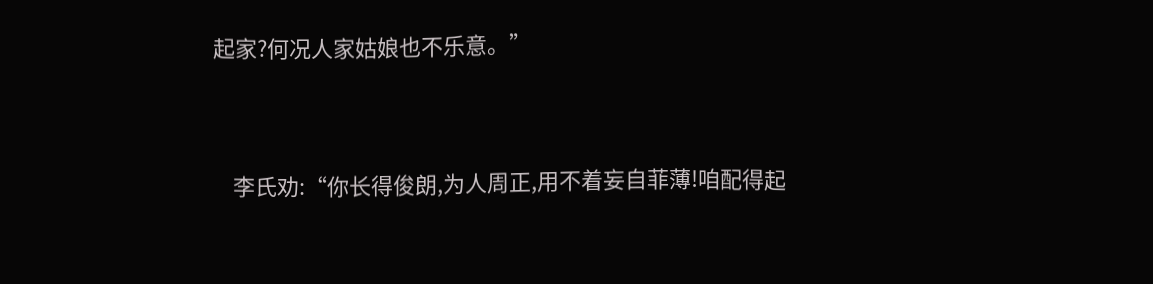起家?何况人家姑娘也不乐意。”


    李氏劝:“你长得俊朗,为人周正,用不着妄自菲薄!咱配得起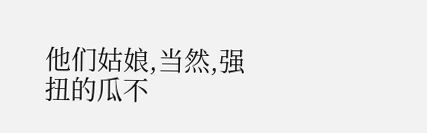他们姑娘,当然,强扭的瓜不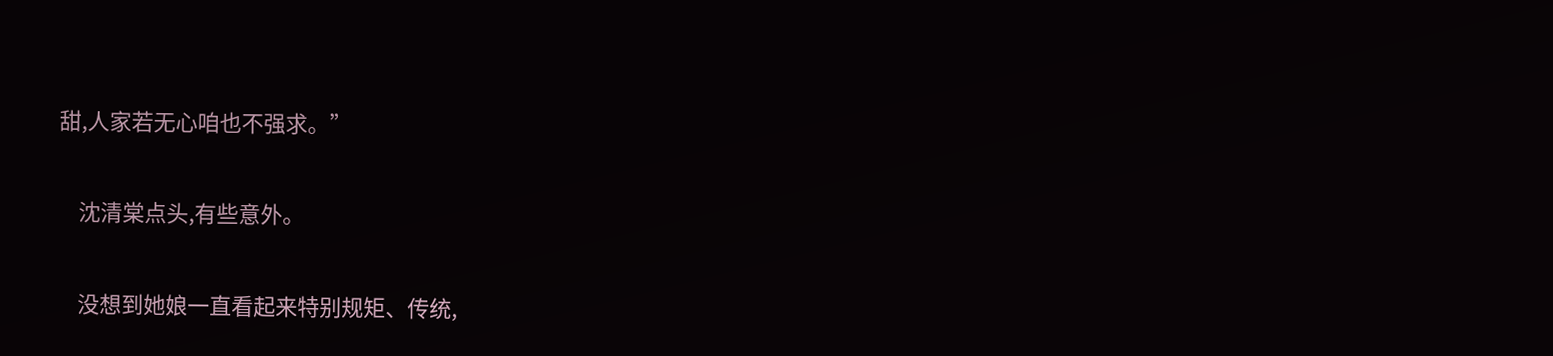甜,人家若无心咱也不强求。”


    沈清棠点头,有些意外。


    没想到她娘一直看起来特别规矩、传统,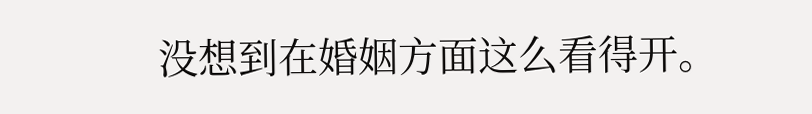没想到在婚姻方面这么看得开。